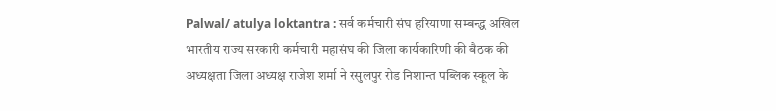Palwal/ atulya loktantra : सर्व कर्मचारी संघ हरियाणा सम्बन्द्ध अखिल भारतीय राज्य सरकारी कर्मचारी महासंघ की जिला कार्यकारिणी की बैठक की अध्यक्षता जिला अध्यक्ष राजेश शर्मा ने रसुलपुर रोड निशान्त पब्लिक स्कूल के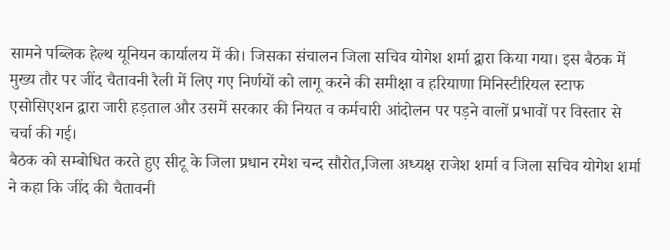सामने पब्लिक हेल्थ यूनियन कार्यालय में की। जिसका संचालन जिला सचिव योगेश शर्मा द्वारा किया गया। इस बैठक में मुख्य तौर पर जींद चैतावनी रैली में लिए गए निर्णयों को लागू करने की समीक्षा व हरियाणा मिनिस्टीरियल स्टाफ एसोसिएशन द्वारा जारी हड़ताल और उसमें सरकार की नियत व कर्मचारी आंदोलन पर पड़ने वालों प्रभावों पर विस्तार से चर्चा की गई।
बैठक को सम्बोधित करते हुए सीटू के जिला प्रधान रमेश चन्द सौरोत,जिला अध्यक्ष राजेश शर्मा व जिला सचिव योगेश शर्मा ने कहा कि जींद की चैतावनी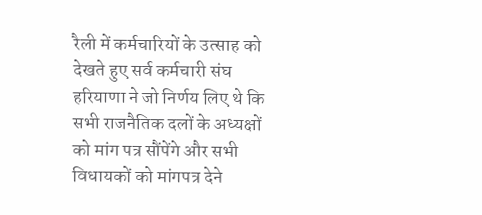रैली में कर्मचारियों के उत्साह को देखते हुए सर्व कर्मचारी संघ हरियाणा ने जो निर्णय लिए थे कि सभी राजनैतिक दलों के अध्यक्षों को मांग पत्र सौंपेंगे और सभी विधायकों को मांगपत्र देने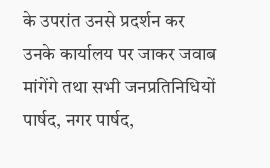के उपरांत उनसे प्रदर्शन कर उनके कार्यालय पर जाकर जवाब मांगेंगे तथा सभी जनप्रतिनिधियों पार्षद, नगर पार्षद,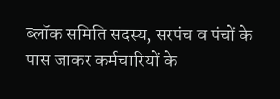ब्लॉक समिति सदस्य, सरपंच व पंचों के पास जाकर कर्मचारियों के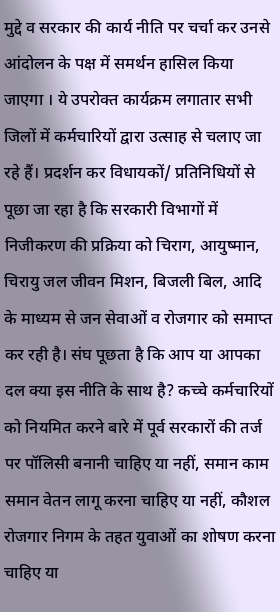मुद्दे व सरकार की कार्य नीति पर चर्चा कर उनसे आंदोलन के पक्ष में समर्थन हासिल किया जाएगा । ये उपरोक्त कार्यक्रम लगातार सभी जिलों में कर्मचारियों द्वारा उत्साह से चलाए जा रहे हैं। प्रदर्शन कर विधायकों/ प्रतिनिधियों से पूछा जा रहा है कि सरकारी विभागों में निजीकरण की प्रक्रिया को चिराग, आयुष्मान, चिरायु जल जीवन मिशन, बिजली बिल, आदि के माध्यम से जन सेवाओं व रोजगार को समाप्त कर रही है। संघ पूछता है कि आप या आपका दल क्या इस नीति के साथ है? कच्चे कर्मचारियों को नियमित करने बारे में पूर्व सरकारों की तर्ज पर पॉलिसी बनानी चाहिए या नहीं, समान काम समान वेतन लागू करना चाहिए या नहीं, कौशल रोजगार निगम के तहत युवाओं का शोषण करना चाहिए या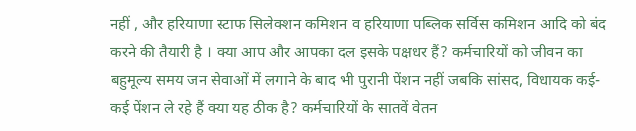नहीं , और हरियाणा स्टाफ सिलेक्शन कमिशन व हरियाणा पब्लिक सर्विस कमिशन आदि को बंद करने की तैयारी है । क्या आप और आपका दल इसके पक्षधर हैं? कर्मचारियों को जीवन का बहुमूल्य समय जन सेवाओं में लगाने के बाद भी पुरानी पेंशन नहीं जबकि सांसद, विधायक कई-कई पेंशन ले रहे हैं क्या यह ठीक है? कर्मचारियों के सातवें वेतन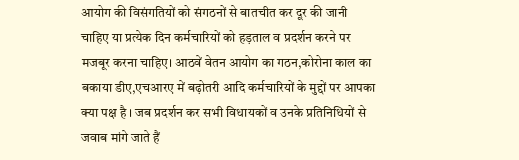आयोग की विसंगतियों को संगठनों से बातचीत कर दूर की जानी चाहिए या प्रत्येक दिन कर्मचारियों को हड़ताल व प्रदर्शन करने पर मजबूर करना चाहिए। आठवें वेतन आयोग का गठन,कोरोना काल का बकाया डीए,एचआरए में बढ़ोतरी आदि कर्मचारियों के मुद्दों पर आपका क्या पक्ष है । जब प्रदर्शन कर सभी विधायकों व उनके प्रतिनिधियों से जवाब मांगे जाते हैं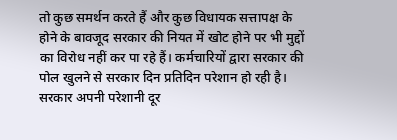तो कुछ समर्थन करते हैं और कुछ विधायक सत्तापक्ष के होने के बावजूद सरकार की नियत में खोट होने पर भी मुद्दों का विरोध नहीं कर पा रहे हैं। कर्मचारियों द्वारा सरकार की पोल खुलने से सरकार दिन प्रतिदिन परेशान हो रही है।
सरकार अपनी परेशानी दूर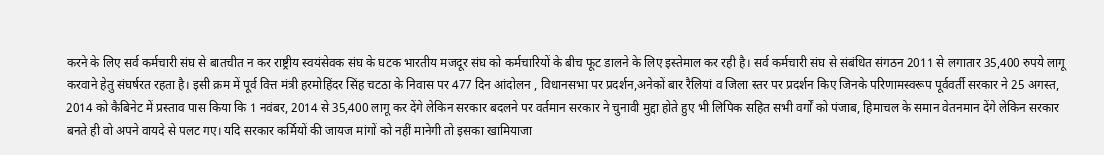करने के लिए सर्व कर्मचारी संघ से बातचीत न कर राष्ट्रीय स्वयंसेवक संघ के घटक भारतीय मजदूर संघ को कर्मचारियों के बीच फूट डालने के लिए इस्तेमाल कर रही है। सर्व कर्मचारी संघ से संबंधित संगठन 2011 से लगातार 35,400 रुपये लागू करवाने हेतु संघर्षरत रहता है। इसी क्रम में पूर्व वित्त मंत्री हरमोहिंदर सिंह चटठा के निवास पर 477 दिन आंदोलन , विधानसभा पर प्रदर्शन,अनेकों बार रैलियां व जिला स्तर पर प्रदर्शन किए जिनके परिणामस्वरूप पूर्ववर्ती सरकार ने 25 अगस्त, 2014 को कैबिनेट में प्रस्ताव पास किया कि 1 नवंबर, 2014 से 35,400 लागू कर देंगे लेकिन सरकार बदलने पर वर्तमान सरकार ने चुनावी मुद्दा होते हुए भी लिपिक सहित सभी वर्गों को पंजाब, हिमाचल के समान वेतनमान देंगे लेकिन सरकार बनते ही वो अपने वायदे से पलट गए। यदि सरकार कर्मियों की जायज मांगों को नहीं मानेगी तो इसका खामियाजा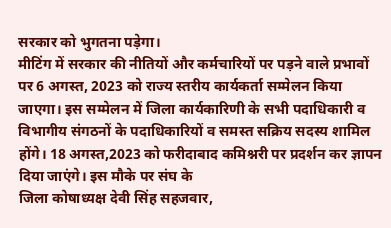सरकार को भुगतना पड़ेगा।
मीटिंग में सरकार की नीतियों और कर्मचारियों पर पड़ने वाले प्रभावों पर 6 अगस्त, 2023 को राज्य स्तरीय कार्यकर्ता सम्मेलन किया जाएगा। इस सम्मेलन में जिला कार्यकारिणी के सभी पदाधिकारी व
विभागीय संगठनों के पदाधिकारियों व समस्त सक्रिय सदस्य शामिल होंगे। 18 अगस्त,2023 को फरीदाबाद कमिश्नरी पर प्रदर्शन कर ज्ञापन दिया जाएंगे। इस मौके पर संघ के
जिला कोषाध्यक्ष देवी सिंह सहजवार,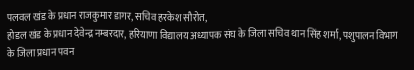पलवल खंड के प्रधान राजकुमार डागर, सचिव हरकेश सौरोत,
होडल खंड के प्रधान देवेन्द्र नम्बरदार, हरियाणा विद्यालय अध्यापक संघ के जिला सचिव थान सिंह शर्मा, पशुपालन विभाग के जिला प्रधान पवन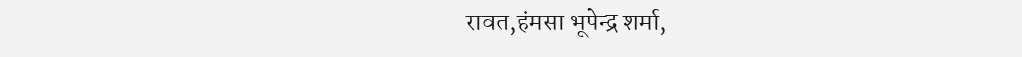रावत,हंमसा भूपेन्द्र शर्मा,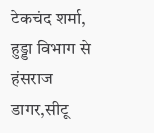टेकचंद शर्मा, हुड्डा विभाग से हंसराज डागर,सीटू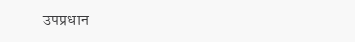उपप्रधान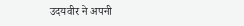उदयवीर ने अपनी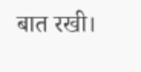बात रखी।